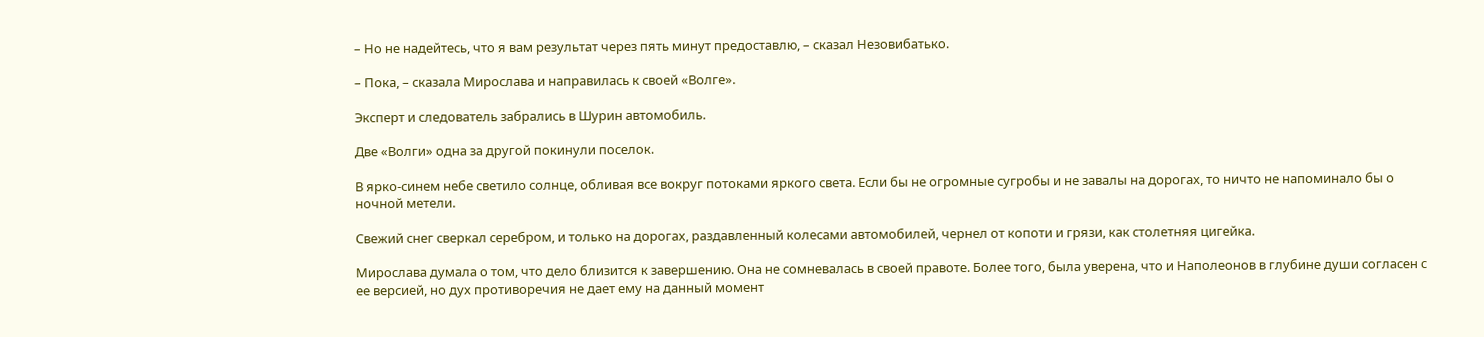– Но не надейтесь, что я вам результат через пять минут предоставлю, – сказал Незовибатько.

– Пока, – сказала Мирослава и направилась к своей «Волге».

Эксперт и следователь забрались в Шурин автомобиль.

Две «Волги» одна за другой покинули поселок.

В ярко-синем небе светило солнце, обливая все вокруг потоками яркого света. Если бы не огромные сугробы и не завалы на дорогах, то ничто не напоминало бы о ночной метели.

Свежий снег сверкал серебром, и только на дорогах, раздавленный колесами автомобилей, чернел от копоти и грязи, как столетняя цигейка.

Мирослава думала о том, что дело близится к завершению. Она не сомневалась в своей правоте. Более того, была уверена, что и Наполеонов в глубине души согласен с ее версией, но дух противоречия не дает ему на данный момент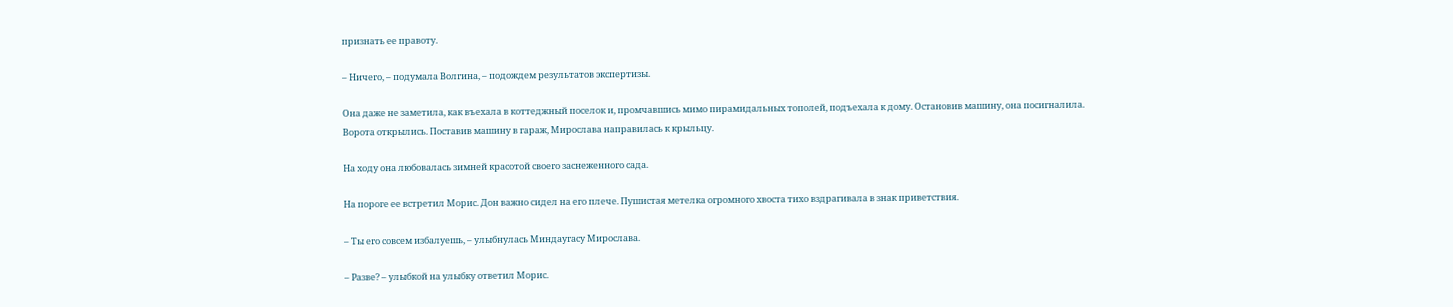признать ее правоту.

– Ничего, – подумала Волгина, – подождем результатов экспертизы.

Она даже не заметила, как въехала в коттеджный поселок и, промчавшись мимо пирамидальных тополей, подъехала к дому. Остановив машину, она посигналила. Ворота открылись. Поставив машину в гараж, Мирослава направилась к крыльцу.

На ходу она любовалась зимней красотой своего заснеженного сада.

На пороге ее встретил Морис. Дон важно сидел на его плече. Пушистая метелка огромного хвоста тихо вздрагивала в знак приветствия.

– Ты его совсем избалуешь, – улыбнулась Миндаугасу Мирослава.

– Разве? – улыбкой на улыбку ответил Морис.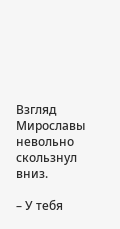Взгляд Мирославы невольно скользнул вниз.

– У тебя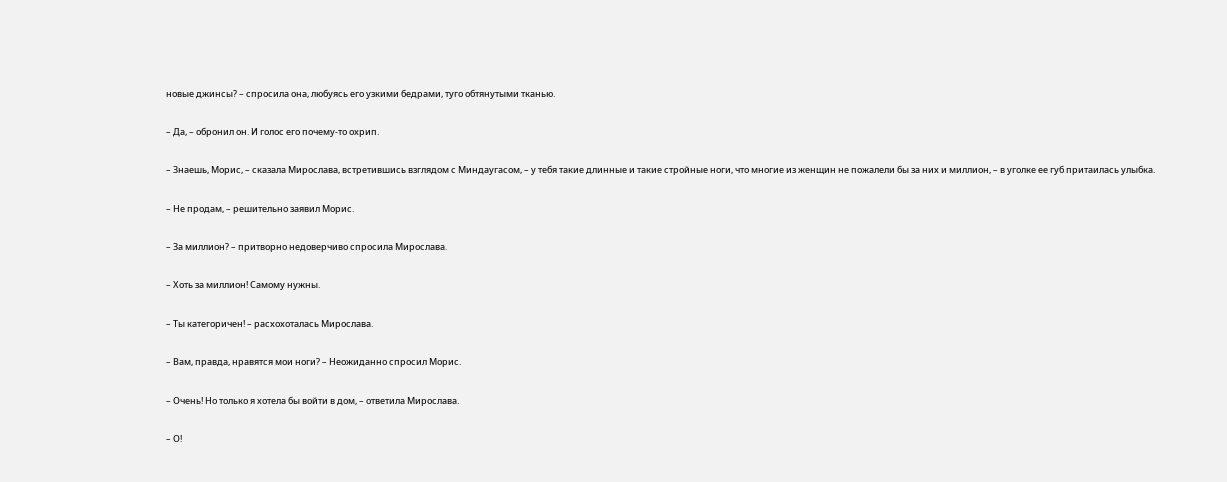новые джинсы? – спросила она, любуясь его узкими бедрами, туго обтянутыми тканью.

– Да, – обронил он. И голос его почему-то охрип.

– Знаешь, Морис, – сказала Мирослава, встретившись взглядом с Миндаугасом, – у тебя такие длинные и такие стройные ноги, что многие из женщин не пожалели бы за них и миллион, – в уголке ее губ притаилась улыбка.

– Не продам, – решительно заявил Морис.

– За миллион? – притворно недоверчиво спросила Мирослава.

– Хоть за миллион! Самому нужны.

– Ты категоричен! – расхохоталась Мирослава.

– Вам, правда, нравятся мои ноги? – Неожиданно спросил Морис.

– Очень! Но только я хотела бы войти в дом, – ответила Мирослава.

– О!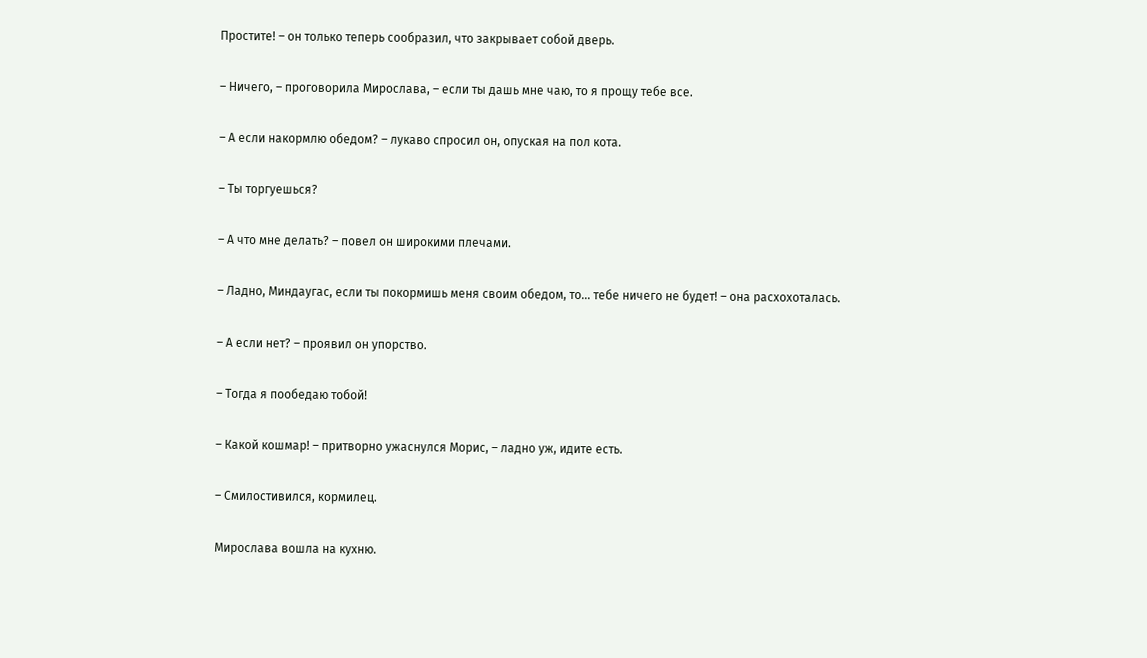Простите! – он только теперь сообразил, что закрывает собой дверь.

– Ничего, – проговорила Мирослава, – если ты дашь мне чаю, то я прощу тебе все.

– А если накормлю обедом? – лукаво спросил он, опуская на пол кота.

– Ты торгуешься?

– А что мне делать? – повел он широкими плечами.

– Ладно, Миндаугас, если ты покормишь меня своим обедом, то… тебе ничего не будет! – она расхохоталась.

– А если нет? – проявил он упорство.

– Тогда я пообедаю тобой!

– Какой кошмар! – притворно ужаснулся Морис, – ладно уж, идите есть.

– Смилостивился, кормилец.

Мирослава вошла на кухню.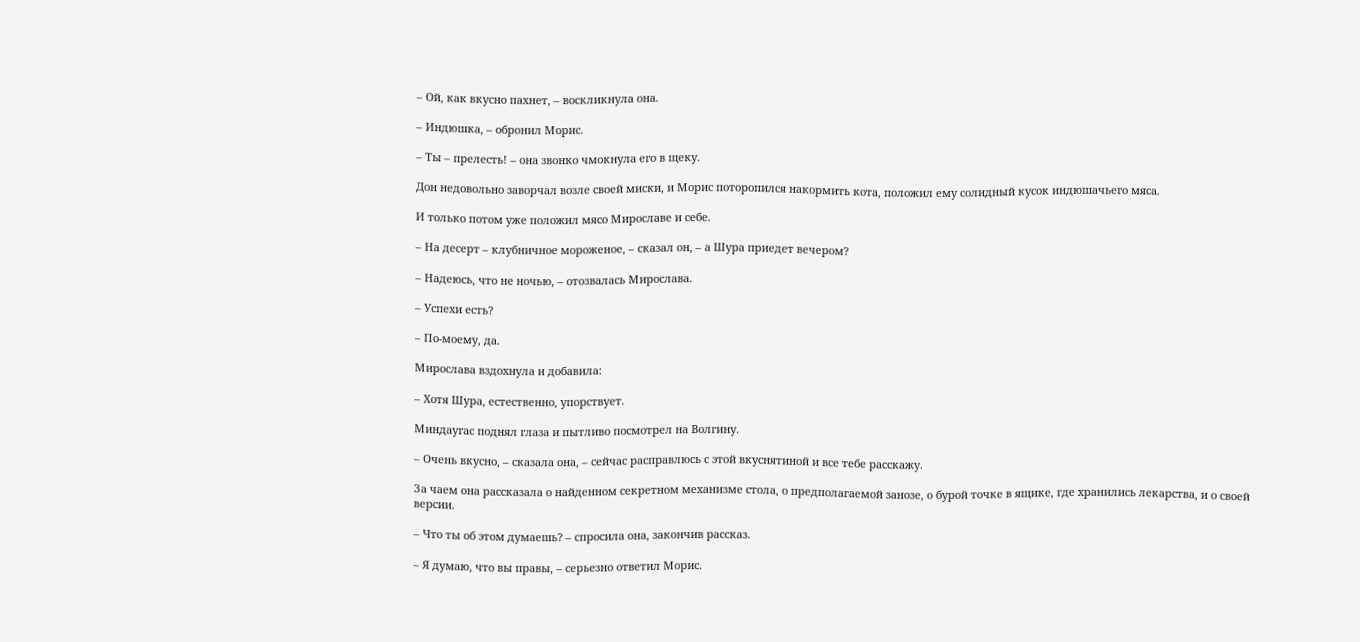– Ой, как вкусно пахнет, – воскликнула она.

– Индюшка, – обронил Морис.

– Ты – прелесть! – она звонко чмокнула его в щеку.

Дон недовольно заворчал возле своей миски, и Морис поторопился накормить кота, положил ему солидный кусок индюшачьего мяса.

И только потом уже положил мясо Мирославе и себе.

– На десерт – клубничное мороженое, – сказал он, – а Шура приедет вечером?

– Надеюсь, что не ночью, – отозвалась Мирослава.

– Успехи есть?

– По-моему, да.

Мирослава вздохнула и добавила:

– Хотя Шура, естественно, упорствует.

Миндаугас поднял глаза и пытливо посмотрел на Волгину.

– Очень вкусно, – сказала она, – сейчас расправлюсь с этой вкуснятиной и все тебе расскажу.

За чаем она рассказала о найденном секретном механизме стола, о предполагаемой занозе, о бурой точке в ящике, где хранились лекарства, и о своей версии.

– Что ты об этом думаешь? – спросила она, закончив рассказ.

– Я думаю, что вы правы, – серьезно ответил Морис.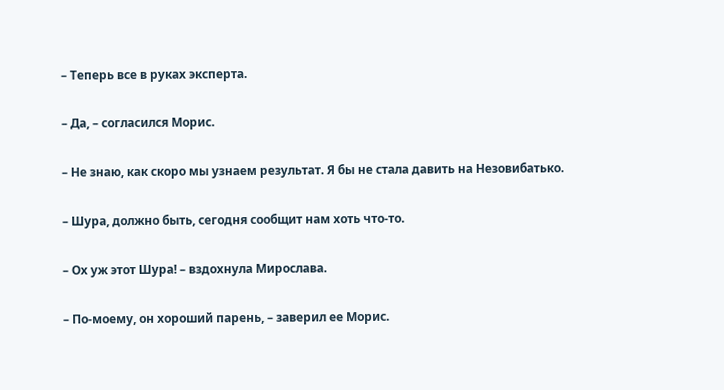– Теперь все в руках эксперта.

– Да, – согласился Морис.

– Не знаю, как скоро мы узнаем результат. Я бы не стала давить на Незовибатько.

– Шура, должно быть, сегодня сообщит нам хоть что-то.

– Ох уж этот Шура! – вздохнула Мирослава.

– По-моему, он хороший парень, – заверил ее Морис.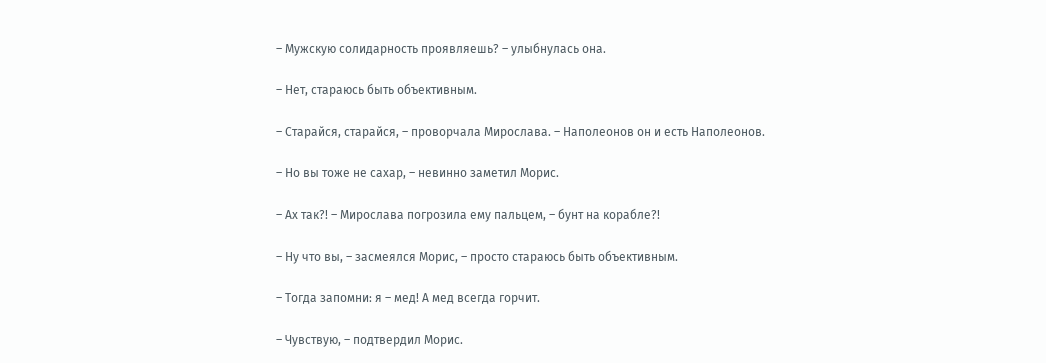– Мужскую солидарность проявляешь? – улыбнулась она.

– Нет, стараюсь быть объективным.

– Старайся, старайся, – проворчала Мирослава. – Наполеонов он и есть Наполеонов.

– Но вы тоже не сахар, – невинно заметил Морис.

– Ах так?! – Мирослава погрозила ему пальцем, – бунт на корабле?!

– Ну что вы, – засмеялся Морис, – просто стараюсь быть объективным.

– Тогда запомни: я – мед! А мед всегда горчит.

– Чувствую, – подтвердил Морис.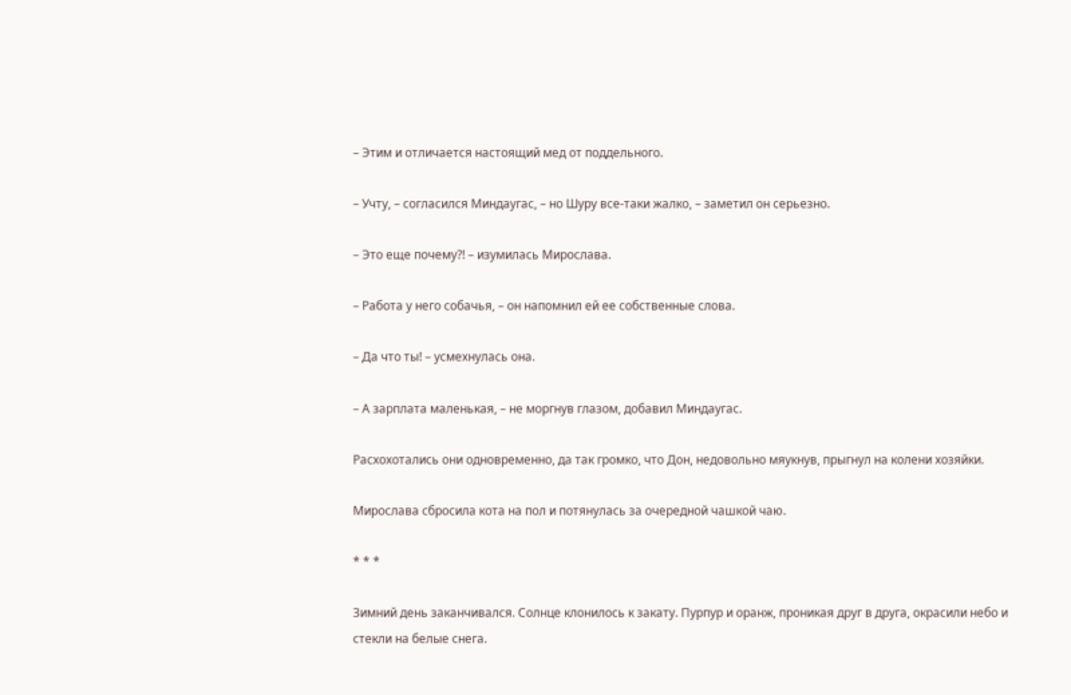– Этим и отличается настоящий мед от поддельного.

– Учту, – согласился Миндаугас, – но Шуру все-таки жалко, – заметил он серьезно.

– Это еще почему?! – изумилась Мирослава.

– Работа у него собачья, – он напомнил ей ее собственные слова.

– Да что ты! – усмехнулась она.

– А зарплата маленькая, – не моргнув глазом, добавил Миндаугас.

Расхохотались они одновременно, да так громко, что Дон, недовольно мяукнув, прыгнул на колени хозяйки.

Мирослава сбросила кота на пол и потянулась за очередной чашкой чаю.

* * *

Зимний день заканчивался. Солнце клонилось к закату. Пурпур и оранж, проникая друг в друга, окрасили небо и стекли на белые снега.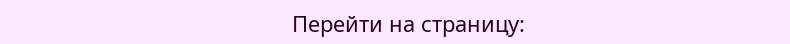Перейти на страницу: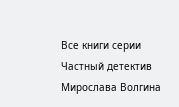Все книги серии Частный детектив Мирослава Волгина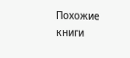Похожие книги